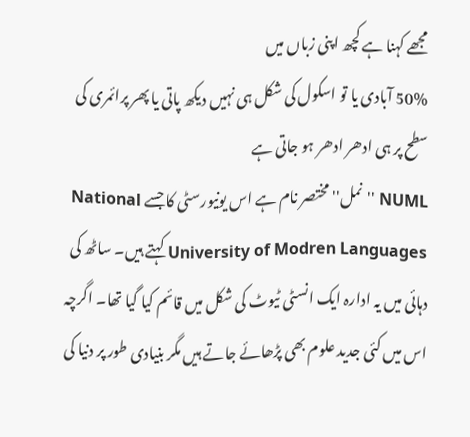مجھے کہنا ہے کچھ اپنی زباں میں
50% آبادی یا تو اسکول کی شکل ہی نہیں دیکھ پاتی یا پھر پرائمری کی سطح پر ہی ادھر ادھر ہو جاتی ہے
NUML ''نمل'' مختصر نام ہے اس یونیورسٹی کا جسے National University of Modren Languages کہتے ہیں۔ ساٹھ کی دہائی میں یہ ادارہ ایک انسٹی ٹیوٹ کی شکل میں قائم کیا گیا تھا۔ اگرچہ اس میں کئی جدید علوم بھی پڑھائے جاتے ہیں مگر بنیادی طور پر دنیا کی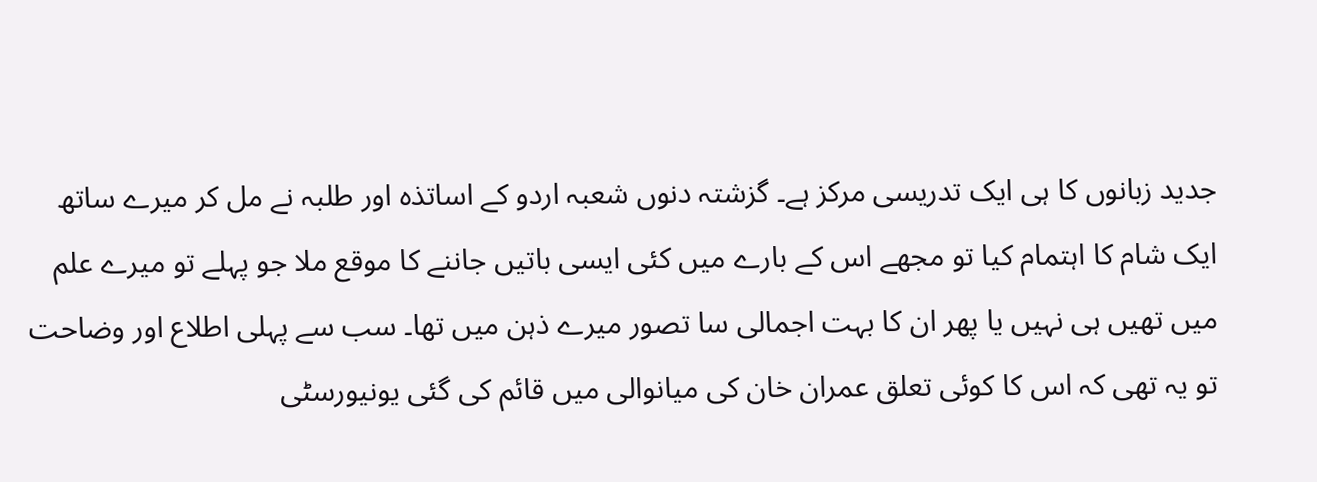جدید زبانوں کا ہی ایک تدریسی مرکز ہے۔ گزشتہ دنوں شعبہ اردو کے اساتذہ اور طلبہ نے مل کر میرے ساتھ ایک شام کا اہتمام کیا تو مجھے اس کے بارے میں کئی ایسی باتیں جاننے کا موقع ملا جو پہلے تو میرے علم میں تھیں ہی نہیں یا پھر ان کا بہت اجمالی سا تصور میرے ذہن میں تھا۔ سب سے پہلی اطلاع اور وضاحت تو یہ تھی کہ اس کا کوئی تعلق عمران خان کی میانوالی میں قائم کی گئی یونیورسٹی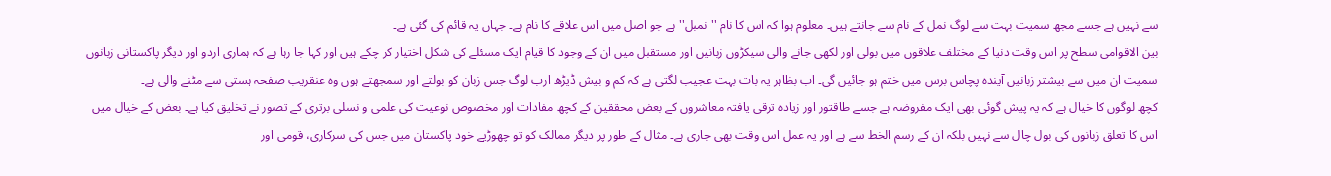سے نہیں ہے جسے مجھ سمیت بہت سے لوگ نمل کے نام سے جانتے ہیں۔ معلوم ہوا کہ اس کا نام ''نمبل'' ہے جو اصل میں اس علاقے کا نام ہے۔ جہاں یہ قائم کی گئی ہے۔
بین الاقوامی سطح پر اس وقت دنیا کے مختلف علاقوں میں بولی اور لکھی جانے والی سیکڑوں زبانیں اور مستقبل میں ان کے وجود کا قیام ایک مسئلے کی شکل اختیار کر چکے ہیں اور کہا جا رہا ہے کہ ہماری اردو اور دیگر پاکستانی زبانوں سمیت ان میں سے بیشتر زبانیں آیندہ پچاس برس میں ختم ہو جائیں گی۔ اب بظاہر یہ بات بہت عجیب لگتی ہے کہ کم و بیش ڈیڑھ ارب لوگ جس زبان کو بولتے اور سمجھتے ہوں وہ عنقریب صفحہ ہستی سے مٹنے والی ہے۔
کچھ لوگوں کا خیال ہے کہ یہ پیش گوئی بھی ایک مفروضہ ہے جسے طاقتور اور زیادہ ترقی یافتہ معاشروں کے بعض محققین کے کچھ مفادات اور مخصوص نوعیت کی علمی و نسلی برتری کے تصور نے تخلیق کیا ہے۔ بعض کے خیال میں اس کا تعلق زبانوں کی بول چال سے نہیں بلکہ ان کے رسم الخط سے ہے اور یہ عمل اس وقت بھی جاری ہے۔ مثال کے طور پر دیگر ممالک کو تو چھوڑیے خود پاکستان میں جس کی سرکاری، قومی اور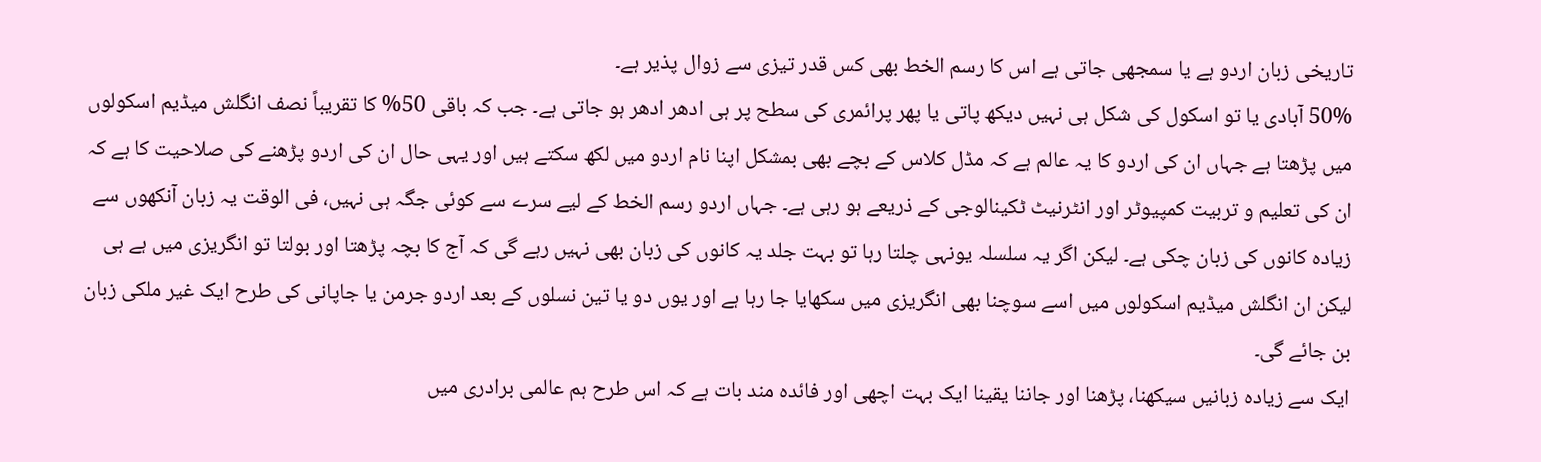تاریخی زبان اردو ہے یا سمجھی جاتی ہے اس کا رسم الخط بھی کس قدر تیزی سے زوال پذیر ہے۔
50% آبادی یا تو اسکول کی شکل ہی نہیں دیکھ پاتی یا پھر پرائمری کی سطح پر ہی ادھر ادھر ہو جاتی ہے۔ جب کہ باقی 50% کا تقریباً نصف انگلش میڈیم اسکولوں میں پڑھتا ہے جہاں ان کی اردو کا یہ عالم ہے کہ مڈل کلاس کے بچے بھی بمشکل اپنا نام اردو میں لکھ سکتے ہیں اور یہی حال ان کی اردو پڑھنے کی صلاحیت کا ہے کہ ان کی تعلیم و تربیت کمپیوٹر اور انٹرنیٹ ٹکینالوجی کے ذریعے ہو رہی ہے۔ جہاں اردو رسم الخط کے لیے سرے سے کوئی جگہ ہی نہیں، فی الوقت یہ زبان آنکھوں سے زیادہ کانوں کی زبان چکی ہے۔ لیکن اگر یہ سلسلہ یونہی چلتا رہا تو بہت جلد یہ کانوں کی زبان بھی نہیں رہے گی کہ آج کا بچہ پڑھتا اور بولتا تو انگریزی میں ہے ہی لیکن ان انگلش میڈیم اسکولوں میں اسے سوچنا بھی انگریزی میں سکھایا جا رہا ہے اور یوں دو یا تین نسلوں کے بعد اردو جرمن یا جاپانی کی طرح ایک غیر ملکی زبان بن جائے گی۔
ایک سے زیادہ زبانیں سیکھنا، پڑھنا اور جاننا یقینا ایک بہت اچھی اور فائدہ مند بات ہے کہ اس طرح ہم عالمی برادری میں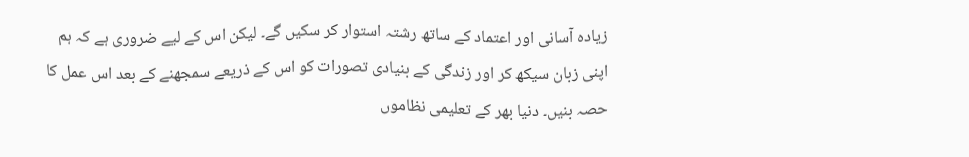زیادہ آسانی اور اعتماد کے ساتھ رشتہ استوار کر سکیں گے۔ لیکن اس کے لیے ضروری ہے کہ ہم اپنی زبان سیکھ کر اور زندگی کے بنیادی تصورات کو اس کے ذریعے سمجھنے کے بعد اس عمل کا حصہ بنیں۔ دنیا بھر کے تعلیمی نظاموں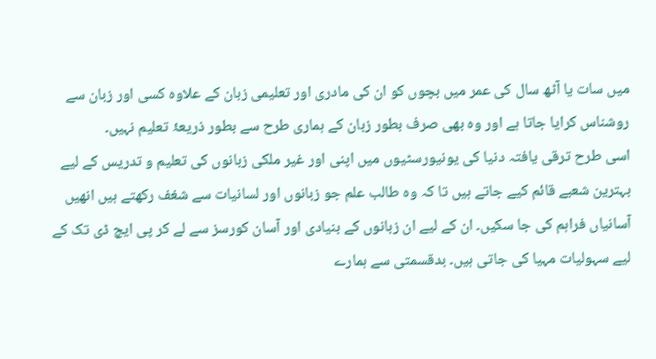میں سات یا آٹھ سال کی عمر میں بچوں کو ان کی مادری اور تعلیمی زبان کے علاوہ کسی اور زبان سے روشناس کرایا جاتا ہے اور وہ بھی صرف بطور زبان کے ہماری طرح سے بطور ذریعۂ تعلیم نہیں۔
اسی طرح ترقی یافتہ دنیا کی یونیورسٹیوں میں اپنی اور غیر ملکی زبانوں کی تعلیم و تدریس کے لیے بہترین شعبے قائم کیے جاتے ہیں تا کہ وہ طالب علم جو زبانوں اور لسانیات سے شغف رکھتے ہیں انھیں آسانیاں فراہم کی جا سکیں۔ ان کے لیے ان زبانوں کے بنیادی اور آسان کورسز سے لے کر پی ایچ ڈی تک کے لیے سہولیات مہیا کی جاتی ہیں۔ بدقسمتی سے ہمارے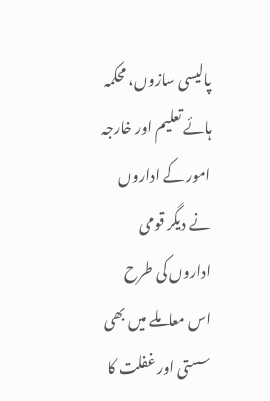پالیسی سازوں، محکمہ ہائے تعلیم اور خارجہ امور کے اداروں نے دیگر قومی اداروں کی طرح اس معاملے میں بھی سستی اور غفلت کا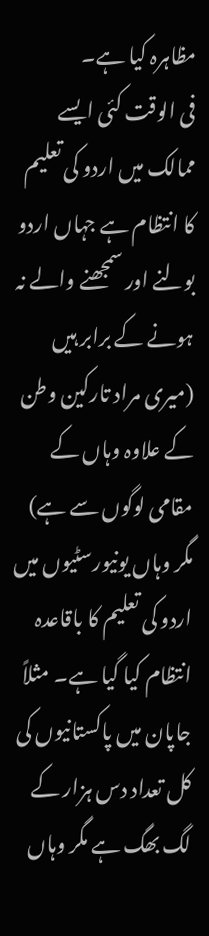مظاہرہ کیا ہے۔
فی الوقت کئی ایسے ممالک میں اردو کی تعلیم کا انتظام ہے جہاں اردو بولنے اور سمجھنے والے نہ ہونے کے برابر ہیں (میری مراد تارکین وطن کے علاوہ وہاں کے مقامی لوگوں سے ہے) مگر وہاں یونیورسٹیوں میں اردو کی تعلیم کا باقاعدہ انتظام کیا گیا ہے۔ مثلاً جاپان میں پاکستانیوں کی کل تعداد دس ہزار کے لگ بھگ ہے مگر وہاں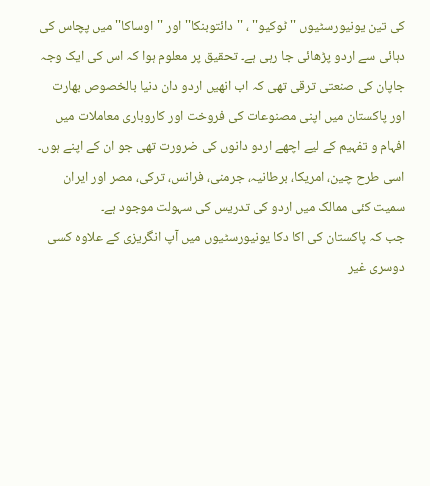کی تین یونیورسٹیوں ''ٹوکیو'' ، ''دائتوبنکا'' اور ''اوساکا'' میں پچاس کی دہائی سے اردو پڑھائی جا رہی ہے۔ تحقیق پر معلوم ہوا کہ اس کی ایک وجہ جاپان کی صنعتی ترقی تھی کہ اب انھیں اردو دان دنیا بالخصوص بھارت اور پاکستان میں اپنی مصنوعات کی فروخت اور کاروباری معاملات میں افہام و تفہیم کے لیے اچھے اردو دانوں کی ضرورت تھی جو ان کے اپنے ہوں۔ اسی طرح چین، امریکا، برطانیہ، جرمنی، فرانس، ترکی، مصر اور ایران سمیت کئی ممالک میں اردو کی تدریس کی سہولت موجود ہے۔
جب کہ پاکستان کی اکا دکا یونیورسٹیوں میں آپ انگریزی کے علاوہ کسی دوسری غیر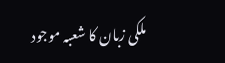ملکی زبان کا شعبہ موجود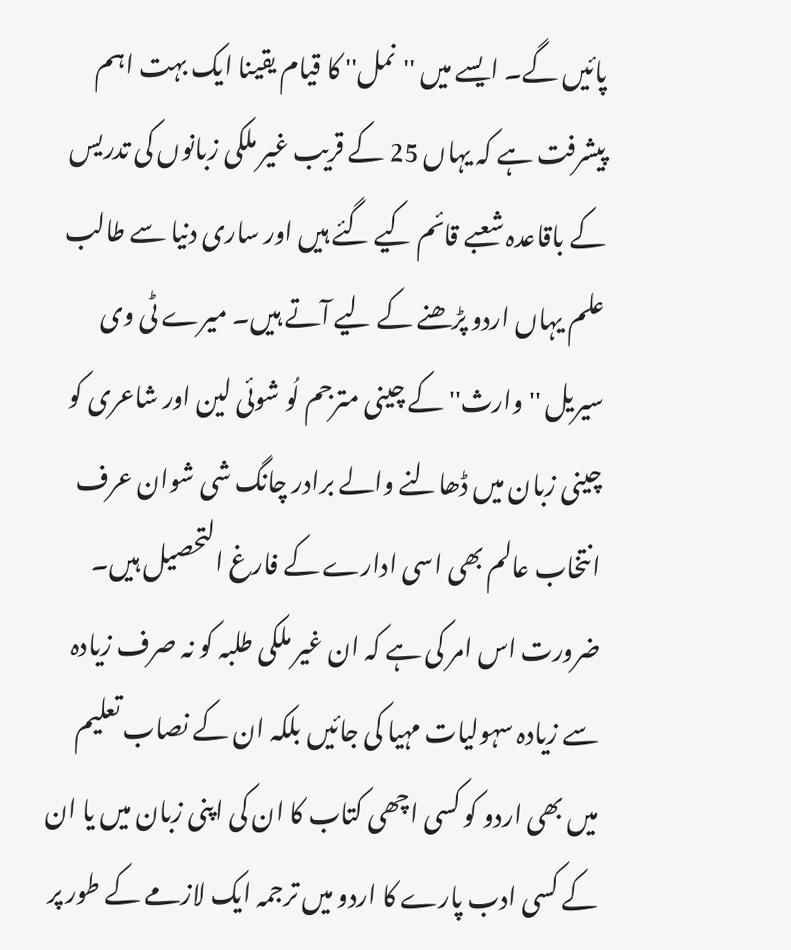پائیں گے۔ ایسے میں ''نمل'' کا قیام یقینا ایک بہت اہم پیشرفت ہے کہ یہاں 25 کے قریب غیر ملکی زبانوں کی تدریس کے باقاعدہ شعبے قائم کیے گئے ہیں اور ساری دنیا سے طالب علم یہاں اردو پڑھنے کے لیے آتے ہیں۔ میرے ٹی وی سیریل ''وارث'' کے چینی مترجم لُو شوئی لین اور شاعری کو چینی زبان میں ڈھالنے والے برادر چانگ شی شوان عرف انتخاب عالم بھی اسی ادارے کے فارغ التحصیل ہیں۔
ضرورت اس امر کی ہے کہ ان غیر ملکی طلبہ کو نہ صرف زیادہ سے زیادہ سہولیات مہیا کی جائیں بلکہ ان کے نصاب تعلیم میں بھی اردو کو کسی اچھی کتاب کا ان کی اپنی زبان میں یا ان کے کسی ادب پارے کا اردو میں ترجمہ ایک لازمے کے طور پر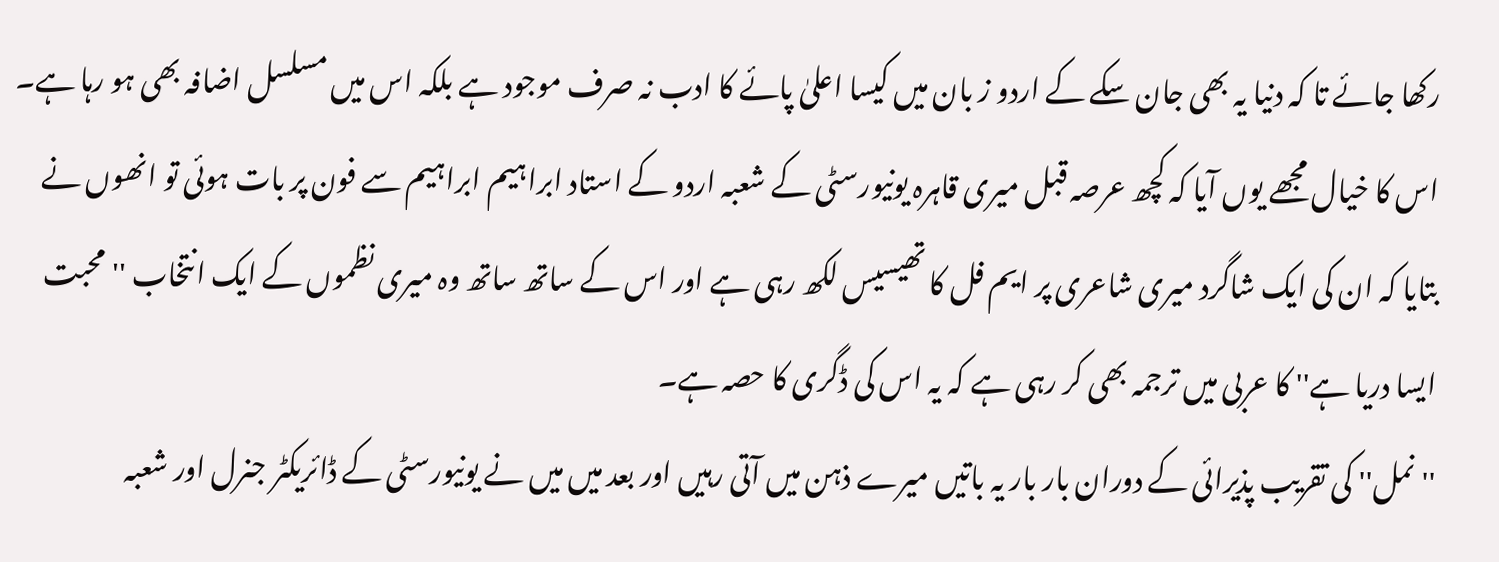رکھا جائے تا کہ دنیا یہ بھی جان سکے کے اردو ز بان میں کیسا اعلیٰ پائے کا ادب نہ صرف موجود ہے بلکہ اس میں مسلسل اضافہ بھی ہو رہا ہے۔
اس کا خیال مجھے یوں آیا کہ کچھ عرصہ قبل میری قاہرہ یونیورسٹی کے شعبہ اردو کے استاد ابراہیم ابراہیم سے فون پر بات ہوئی تو انھوں نے بتایا کہ ان کی ایک شاگرد میری شاعری پر ایم فل کا تھیسیس لکھ رہی ہے اور اس کے ساتھ ساتھ وہ میری نظموں کے ایک انتخاب ''محبت ایسا دریا ہے'' کا عربی میں ترجمہ بھی کر رہی ہے کہ یہ اس کی ڈگری کا حصہ ہے۔
''نمل'' کی تقریب پذیرائی کے دوران بار بار یہ باتیں میرے ذہن میں آتی رہیں اور بعد میں میں نے یونیورسٹی کے ڈائریکٹر جنرل اور شعبہ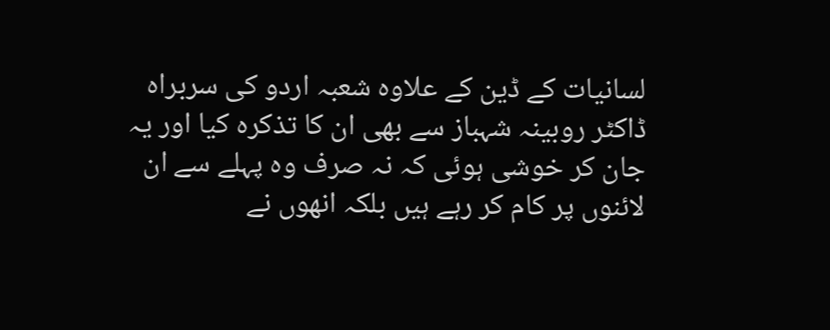لسانیات کے ڈین کے علاوہ شعبہ اردو کی سربراہ ڈاکٹر روبینہ شہباز سے بھی ان کا تذکرہ کیا اور یہ جان کر خوشی ہوئی کہ نہ صرف وہ پہلے سے ان لائنوں پر کام کر رہے ہیں بلکہ انھوں نے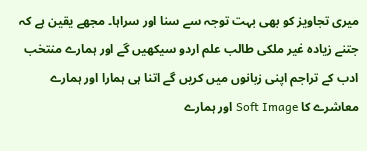میری تجاویز کو بھی بہت توجہ سے سنا اور سراہا۔ مجھے یقین ہے کہ جتنے زیادہ غیر ملکی طالب علم اردو سیکھیں گے اور ہمارے منتخب ادب کے تراجم اپنی زبانوں میں کریں گے اتنا ہی ہمارا اور ہمارے معاشرے کا Soft Image اور ہمارے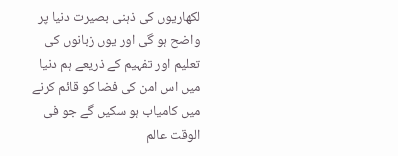لکھاریوں کی ذہنی بصیرت دنیا پر واضح ہو گی اور یوں زبانوں کی تعلیم اور تفہیم کے ذریعے ہم دنیا میں اس امن کی فضا کو قائم کرنے میں کامیاب ہو سکیں گے جو فی الوقت عالم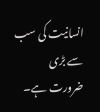انسانیت کی سب سے بڑی ضرورت ہے۔